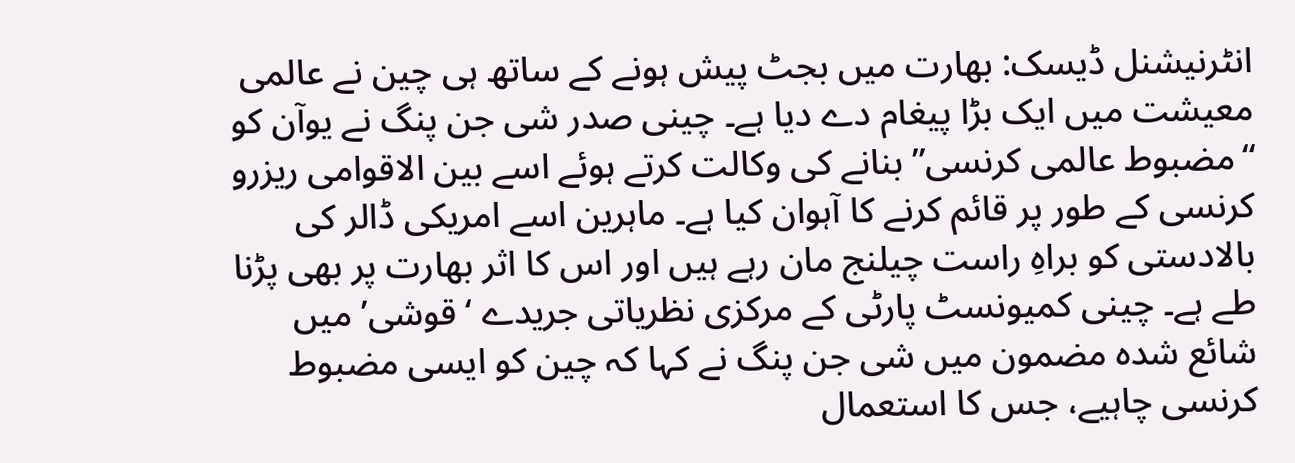انٹرنیشنل ڈیسک: بھارت میں بجٹ پیش ہونے کے ساتھ ہی چین نے عالمی معیشت میں ایک بڑا پیغام دے دیا ہے۔ چینی صدر شی جن پنگ نے یوآن کو “مضبوط عالمی کرنسی” بنانے کی وکالت کرتے ہوئے اسے بین الاقوامی ریزرو کرنسی کے طور پر قائم کرنے کا آہوان کیا ہے۔ ماہرین اسے امریکی ڈالر کی بالادستی کو براہِ راست چیلنج مان رہے ہیں اور اس کا اثر بھارت پر بھی پڑنا طے ہے۔ چینی کمیونسٹ پارٹی کے مرکزی نظریاتی جریدے ‘قوشی’ میں شائع شدہ مضمون میں شی جن پنگ نے کہا کہ چین کو ایسی مضبوط کرنسی چاہیے، جس کا استعمال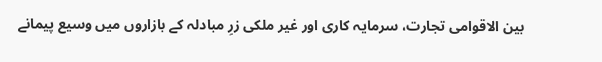بین الاقوامی تجارت، سرمایہ کاری اور غیر ملکی زرِ مبادلہ کے بازاروں میں وسیع پیمانے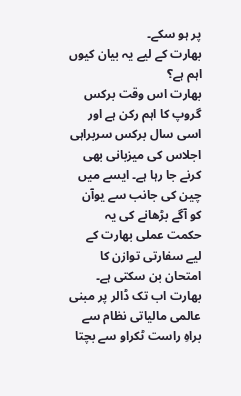پر ہو سکے۔
بھارت کے لیے یہ بیان کیوں اہم ہے؟
بھارت اس وقت برکس گروپ کا اہم رکن ہے اور اسی سال برکس سربراہی اجلاس کی میزبانی بھی کرنے جا رہا ہے۔ ایسے میں چین کی جانب سے یوآن کو آگے بڑھانے کی یہ حکمت عملی بھارت کے لیے سفارتی توازن کا امتحان بن سکتی ہے۔ بھارت اب تک ڈالر پر مبنی عالمی مالیاتی نظام سے براہِ راست ٹکراو سے بچتا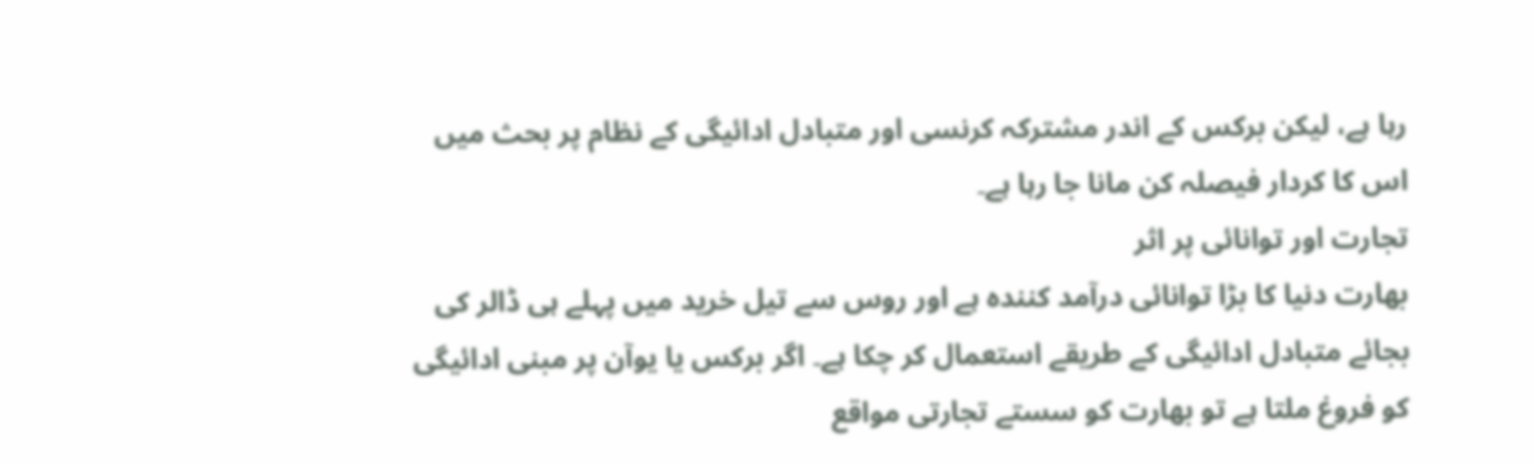رہا ہے، لیکن برکس کے اندر مشترکہ کرنسی اور متبادل ادائیگی کے نظام پر بحث میں اس کا کردار فیصلہ کن مانا جا رہا ہے۔
تجارت اور توانائی پر اثر
بھارت دنیا کا بڑا توانائی درآمد کنندہ ہے اور روس سے تیل خرید میں پہلے ہی ڈالر کی بجائے متبادل ادائیگی کے طریقے استعمال کر چکا ہے۔ اگر برکس یا یوآن پر مبنی ادائیگی کو فروغ ملتا ہے تو بھارت کو سستے تجارتی مواقع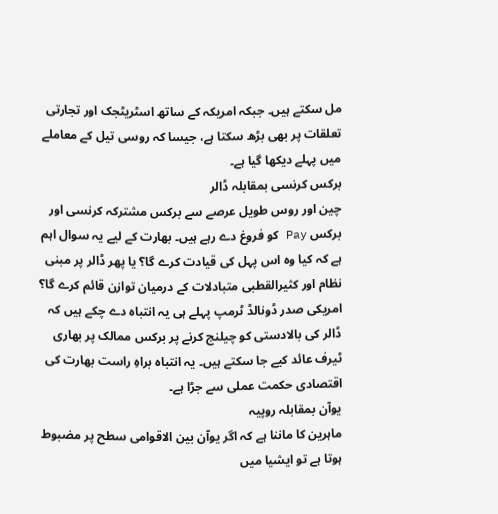مل سکتے ہیں۔ جبکہ امریکہ کے ساتھ اسٹریٹجک اور تجارتی تعلقات پر بھی بڑھ سکتا ہے، جیسا کہ روسی تیل کے معاملے میں پہلے دیکھا گیا ہے۔
برکس کرنسی بمقابلہ ڈالر
چین اور روس طویل عرصے سے برکس مشترکہ کرنسی اور برکس Pay کو فروغ دے رہے ہیں۔ بھارت کے لیے یہ سوال اہم ہے کہ کیا وہ اس پہل کی قیادت کرے گا؟ یا پھر ڈالر پر مبنی نظام اور کثیرالقطبی متبادلات کے درمیان توازن قائم کرے گا؟ امریکی صدر ڈونالڈ ٹرمپ پہلے ہی یہ انتباہ دے چکے ہیں کہ ڈالر کی بالادستی کو چیلنج کرنے پر برکس ممالک پر بھاری ٹیرف عائد کیے جا سکتے ہیں۔ یہ انتباہ براہِ راست بھارت کی اقتصادی حکمت عملی سے جڑا ہے۔
یوآن بمقابلہ روپیہ
ماہرین کا ماننا ہے کہ اگر یوآن بین الاقوامی سطح پر مضبوط ہوتا ہے تو ایشیا میں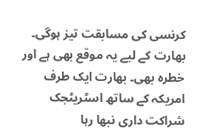کرنسی کی مسابقت تیز ہوگی۔ بھارت کے لیے یہ موقع بھی ہے اور خطرہ بھی۔ بھارت ایک طرف امریکہ کے ساتھ اسٹریٹجک شراکت داری نبھا رہا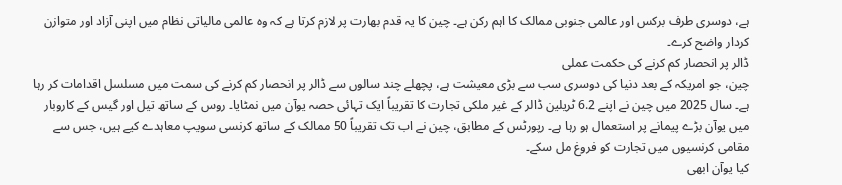ہے، دوسری طرف برکس اور عالمی جنوبی ممالک کا اہم رکن ہے۔ چین کا یہ قدم بھارت پر لازم کرتا ہے کہ وہ عالمی مالیاتی نظام میں اپنی آزاد اور متوازن کردار واضح کرے۔
ڈالر پر انحصار کم کرنے کی حکمت عملی
چین، جو امریکہ کے بعد دنیا کی دوسری سب سے بڑی معیشت ہے، پچھلے چند سالوں سے ڈالر پر انحصار کم کرنے کی سمت میں مسلسل اقدامات کر رہا ہے۔ سال 2025 میں چین نے اپنے 6.2 ٹریلین ڈالر کے غیر ملکی تجارت کا تقریباً ایک تہائی حصہ یوآن میں نمٹایا۔ روس کے ساتھ تیل اور گیس کے کاروبار میں یوآن بڑے پیمانے پر استعمال ہو رہا ہے۔ رپورٹس کے مطابق، چین نے اب تک تقریباً 50 ممالک کے ساتھ کرنسی سویپ معاہدے کیے ہیں، جس سے مقامی کرنسیوں میں تجارت کو فروغ مل سکے۔
کیا یوآن ابھی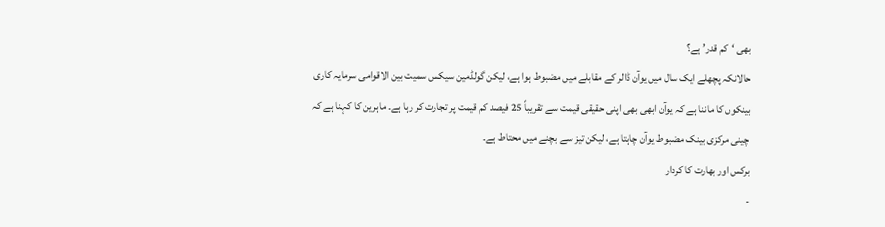بھی ‘کم قدر’ ہے؟
حالانکہ پچھلے ایک سال میں یوآن ڈالر کے مقابلے میں مضبوط ہوا ہے، لیکن گولڈمین سیکس سمیت بین الاقوامی سرمایہ کاری بینکوں کا ماننا ہے کہ یوآن ابھی بھی اپنی حقیقی قیمت سے تقریباً 25 فیصد کم قیمت پر تجارت کر رہا ہے۔ ماہرین کا کہنا ہے کہ چینی مرکزی بینک مضبوط یوآن چاہتا ہے، لیکن تیز سے بچنے میں محتاط ہے۔
برکس اور بھارت کا کردار
-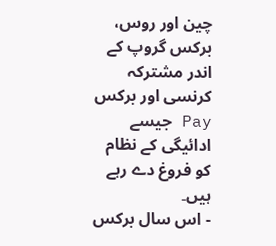چین اور روس، برکس گروپ کے اندر مشترکہ کرنسی اور برکس Pay جیسے ادائیگی کے نظام کو فروغ دے رہے ہیں۔
- اس سال برکس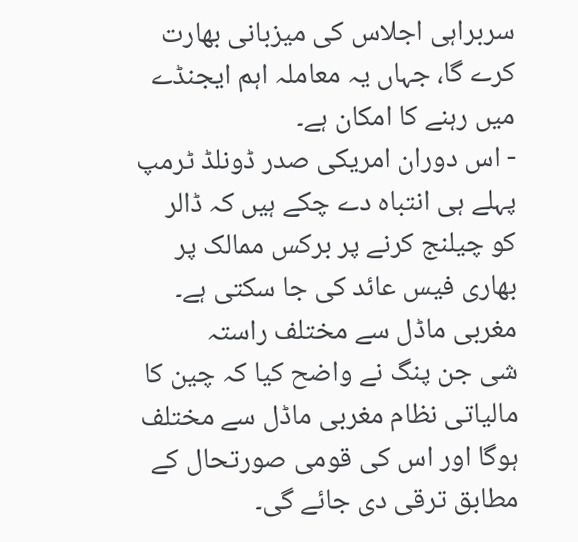سربراہی اجلاس کی میزبانی بھارت کرے گا، جہاں یہ معاملہ اہم ایجنڈے میں رہنے کا امکان ہے۔
- اس دوران امریکی صدر ڈونلڈ ٹرمپ پہلے ہی انتباہ دے چکے ہیں کہ ڈالر کو چیلنج کرنے پر برکس ممالک پر بھاری فیس عائد کی جا سکتی ہے۔
مغربی ماڈل سے مختلف راستہ
شی جن پنگ نے واضح کیا کہ چین کا مالیاتی نظام مغربی ماڈل سے مختلف ہوگا اور اس کی قومی صورتحال کے مطابق ترقی دی جائے گی۔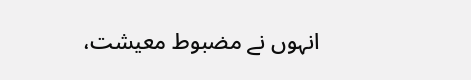انہوں نے مضبوط معیشت،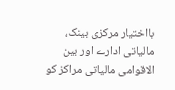بااختیار مرکزی بینک، مالیاتی ادارے اور بین الاقوامی مالیاتی مراکز کو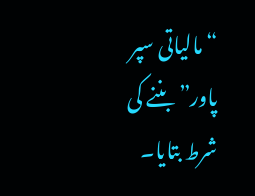“مالیاتی سپر پاور” بننے کی شرط بتایا۔